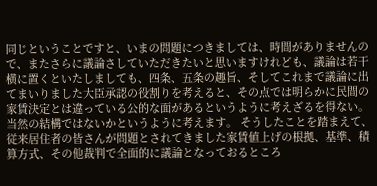同じということですと、いまの問題につきましては、時間がありませんので、またさらに議論さしていただきたいと思いますけれども、議論は若干横に置くといたしましても、四条、五条の趣旨、そしてこれまで議論に出てまいりました大臣承認の役割りを考えると、その点では明らかに民間の家賃決定とは違っている公的な面があるというように考えざるを得ない。当然の結構ではないかというように考えます。 そうしたことを踏まえて、従来居住者の皆さんが問題とされてきました家賃値上げの根拠、基準、積算方式、その他裁判で全面的に議論となっておるところ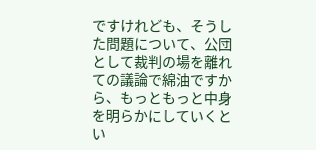ですけれども、そうした問題について、公団として裁判の場を離れての議論で綿油ですから、もっともっと中身を明らかにしていくとい